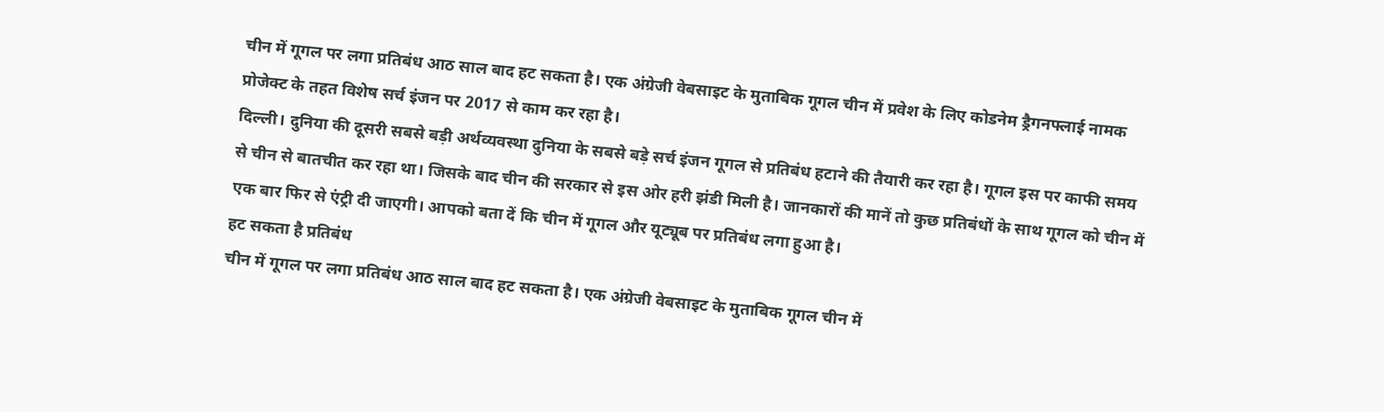चीन में गूगल पर लगा प्रतिबंध आठ साल बाद हट सकता है। एक अंग्रेजी वेबसाइट के मुताबिक गूगल चीन में प्रवेश के लिए कोडनेम ड्रैगनफ्लाई नामक प्रोजेक्ट के तहत विशेष सर्च इंजन पर 2017 से काम कर रहा है।
दिल्ली। दुनिया की दूसरी सबसे बड़ी अर्थव्यवस्था दुनिया के सबसे बड़े सर्च इंजन गूगल से प्रतिबंध हटाने की तैयारी कर रहा है। गूगल इस पर काफी समय से चीन से बातचीत कर रहा था। जिसके बाद चीन की सरकार से इस ओर हरी झंडी मिली है। जानकारों की मानें तो कुछ प्रतिबंधों के साथ गूगल को चीन में एक बार फिर से एंट्री दी जाएगी। आपको बता दें कि चीन में गूगल और यूट्यूब पर प्रतिबंध लगा हुआ है।
हट सकता है प्रतिबंध
चीन में गूगल पर लगा प्रतिबंध आठ साल बाद हट सकता है। एक अंग्रेजी वेबसाइट के मुताबिक गूगल चीन में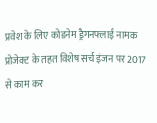प्रवेश के लिए कोडनेम ड्रैगनफ्लाई नामक प्रोजेक्ट के तहत विशेष सर्च इंजन पर 2017 से काम कर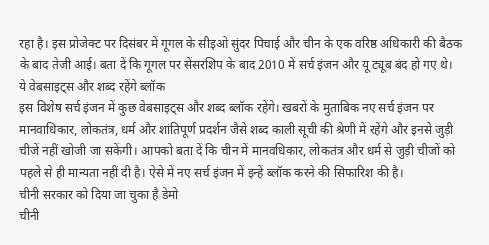रहा है। इस प्रोजेक्ट पर दिसंबर में गूगल के सीइओ सुंदर पिचाई और चीन के एक वरिष्ठ अधिकारी की बैठक के बाद तेजी आई। बता दें कि गूगल पर सेंसरशिप के बाद 2010 में सर्च इंजन और यू ट्यूब बंद हो गए थे।
ये वेबसाइट्स और शब्द रहेंगे ब्लॉक
इस विशेष सर्च इंजन में कुछ वेबसाइट्स और शब्द ब्लॉक रहेंगे। खबरों के मुताबिक नए सर्च इंजन पर मानवाधिकार, लोकतंत्र, धर्म और शांतिपूर्ण प्रदर्शन जैसे शब्द काली सूची की श्रेणी में रहेंगे और इनसे जुड़ी चीजें नहीं खोजी जा सकेंगी। आपको बता दें कि चीन में मानवधिकार, लोकतंत्र और धर्म से जुड़ी चीजों को पहले से ही मान्यता नहीं दी है। ऐसे में नए सर्च इंजन में इन्हें ब्लॉक करने की सिफारिश की है।
चीनी सरकार को दिया जा चुका है डेमो
चीनी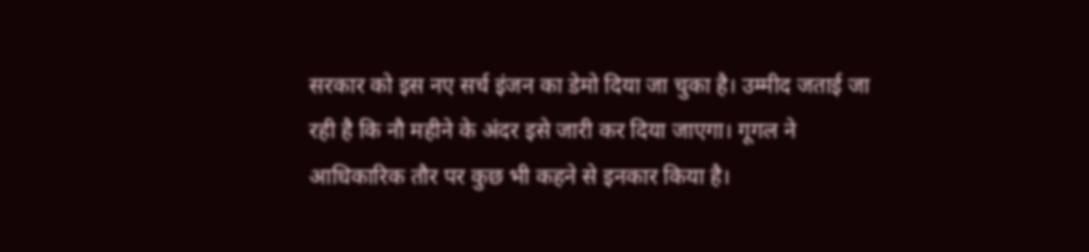सरकार को इस नए सर्च इंजन का डेमो दिया जा चुका है। उम्मीद जताई जा रही है कि नौ महीने के अंदर इसे जारी कर दिया जाएगा। गूगल ने आधिकारिक तौर पर कुछ भी कहने से इनकार किया है।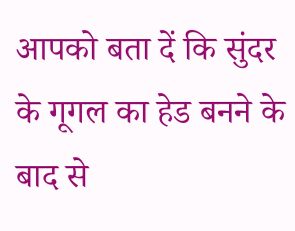आपको बता दें कि सुंदर के गूगल का हेड बनने के बाद से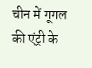चीन में गूगल की एंट्री के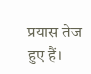प्रयास तेज हुए हैं।